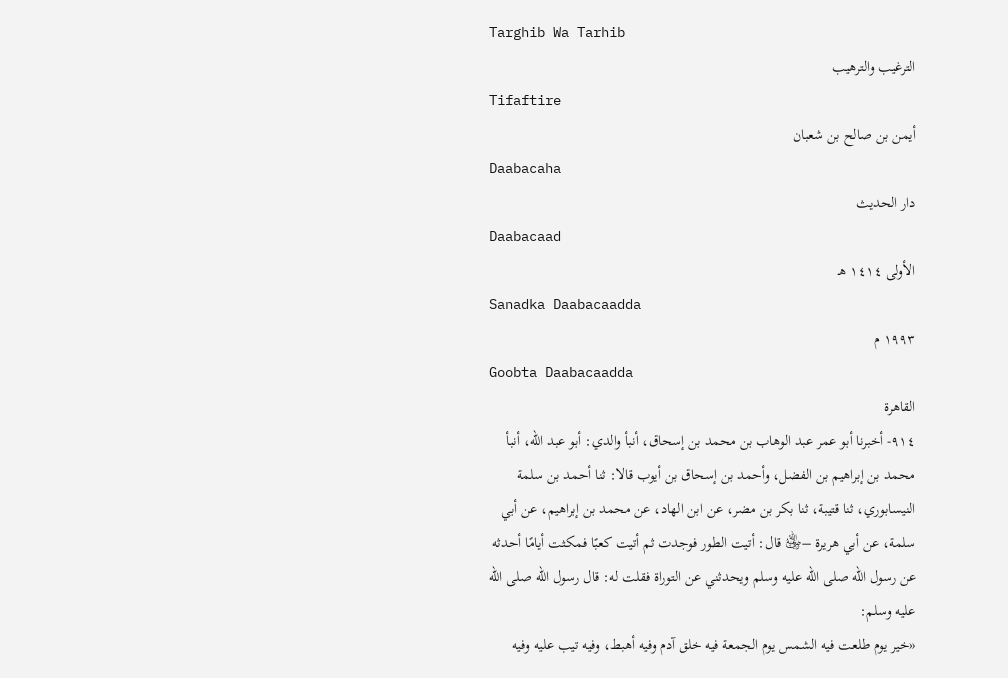Targhib Wa Tarhib
الترغيب والترهيب
Tifaftire
أيمن بن صالح بن شعبان
Daabacaha
دار الحديث
Daabacaad
الأولى ١٤١٤ هـ
Sanadka Daabacaadda
١٩٩٣ م
Goobta Daabacaadda
القاهرة
٩١٤- أخبرنا أبو عمر عبد الوهاب بن محمد بن إسحاق، أنبأ والدي: أبو عبد الله، أنبأ محمد بن إبراهيم بن الفضل، وأحمد بن إسحاق بن أيوب قالا: ثنا أحمد بن سلمة النيسابوري، ثنا قتيبة، ثنا بكر بن مضر، عن ابن الهاد، عن محمد بن إبراهيم، عن أبي سلمة، عن أبي هريرة –﵁ قال: أتيت الطور فوجدت ثم أتيت كعبًا فمكثت أيامًا أحدثه عن رسول الله صلى الله عليه وسلم ويحدثني عن التوراة فقلت له: قال رسول الله صلى الله عليه وسلم:
«خير يوم طلعت فيه الشمس يوم الجمعة فيه خلق آدم وفيه أهبط، وفيه تيب عليه وفيه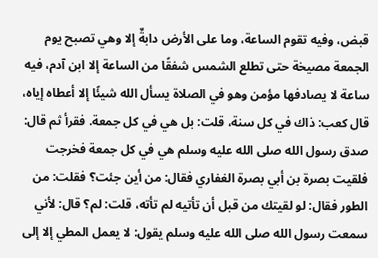قبض، وفيه تقوم الساعة، وما على الأرض دابةٌ إلا وهي تصبح يوم الجمعة مصيخة حتى تطلع الشمس شفقًا من الساعة إلا ابن آدم، فيه ساعة لا يصادفها مؤمن وهو في الصلاة يسأل الله شيئًا إلا أعطاه إياه، قال كعب: ذاك في كل سنة، قلت: بل هي في كل جمعة. فقرأ ثم قال: صدق رسول الله صلى الله عليه وسلم هي في كل جمعة فخرجت فلقيت بصرة بن أبي بصرة الغفاري فقال: من أين جئت؟ فقلت: من الطور فقال: لو لقيتك من قبل أن تأتيه لم تأته، قلت: لم؟ قال: لأني سمعت رسول الله صلى الله عليه وسلم يقول: لا يعمل المطي إلا إلى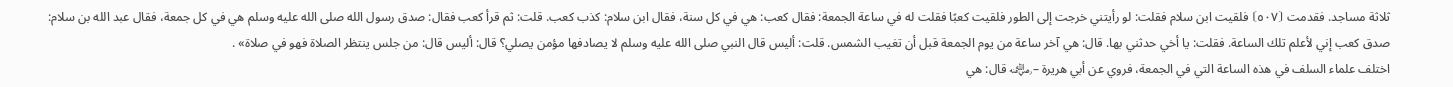ثلاثة مساجد. فقدمت ⦗٥٠٧⦘ فلقيت ابن سلام فقلت: لو رأيتني خرجت إلى الطور فلقيت كعبًا فقلت له في ساعة الجمعة: فقال كعب: هي في كل سنة، فقال ابن سلام: كذب كعب. قلت: ثم قرأ كعب فقال: صدق رسول الله صلى الله عليه وسلم هي في كل جمعة، فقال عبد الله بن سلام: صدق كعب إني لأعلم تلك الساعة. فقلت: يا أخي حدثني بها. قال: هي آخر ساعة من يوم الجمعة قبل أن تغيب الشمس. قلت: أليس قال النبي صلى الله عليه وسلم لا يصادفها مؤمن يصلي؟ قال: أليس قال: من جلس ينتظر الصلاة فهو في صلاة» .
اختلف علماء السلف في هذه الساعة التي في الجمعة، فروي عن أبي هريرة –﵁ قال: هي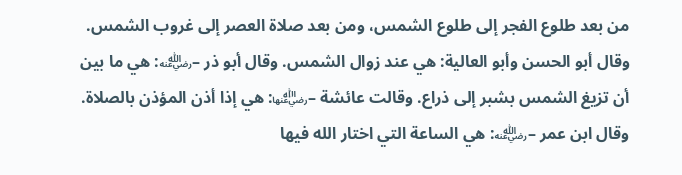من بعد طلوع الفجر إلى طلوع الشمس، ومن بعد صلاة العصر إلى غروب الشمس. وقال أبو الحسن وأبو العالية: هي عند زوال الشمس. وقال أبو ذر –﵁: هي ما بين أن تزيغ الشمس بشبر إلى ذراع. وقالت عائشة –﵂: هي إذا أذن المؤذن بالصلاة. وقال ابن عمر –﵁: هي الساعة التي اختار الله فيها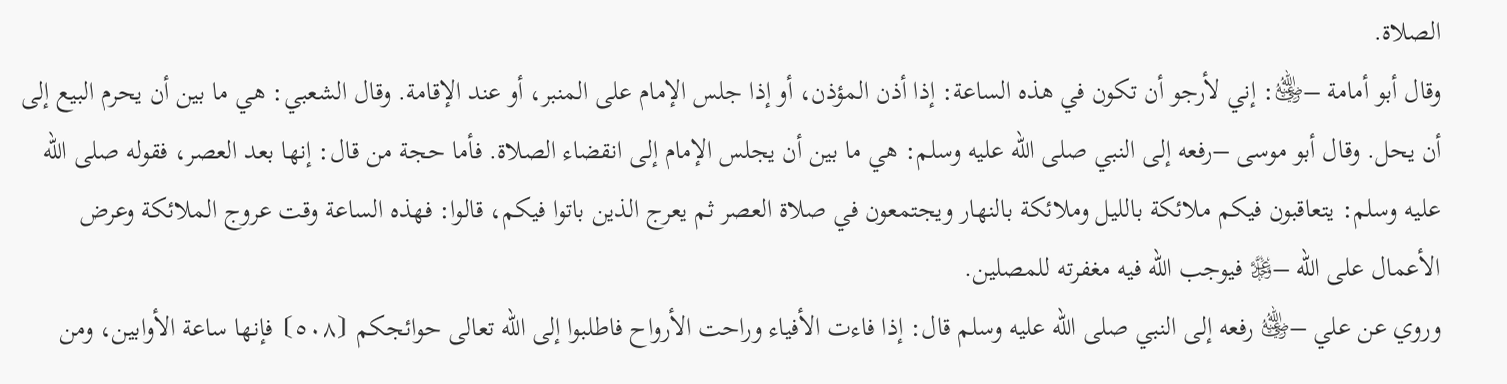الصلاة.
وقال أبو أمامة –﵁: إني لأرجو أن تكون في هذه الساعة: إذا أذن المؤذن، أو إذا جلس الإمام على المنبر، أو عند الإقامة. وقال الشعبي: هي ما بين أن يحرم البيع إلى أن يحل. وقال أبو موسى –رفعه إلى النبي صلى الله عليه وسلم: هي ما بين أن يجلس الإمام إلى انقضاء الصلاة. فأما حجة من قال: إنها بعد العصر، فقوله صلى الله عليه وسلم: يتعاقبون فيكم ملائكة بالليل وملائكة بالنهار ويجتمعون في صلاة العصر ثم يعرج الذين باتوا فيكم، قالوا: فهذه الساعة وقت عروج الملائكة وعرض الأعمال على الله –﷿ فيوجب الله فيه مغفرته للمصلين.
وروي عن علي –﵁ رفعه إلى النبي صلى الله عليه وسلم قال: إذا فاءت الأفياء وراحت الأرواح فاطلبوا إلى الله تعالى حوائجكم ⦗٥٠٨⦘ فإنها ساعة الأوابين، ومن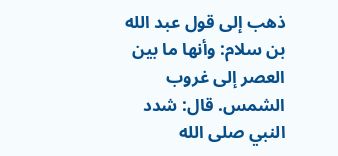ذهب إلى قول عبد الله بن سلام: وأنها ما بين العصر إلى غروب الشمس. قال: شدد النبي صلى الله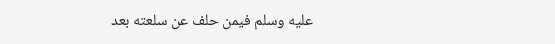عليه وسلم فيمن حلف عن سلعته بعد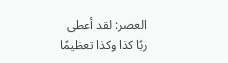العصر: لقد أعطى ربًا كذا وكذا تعظيمًا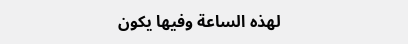لهذه الساعة وفيها يكون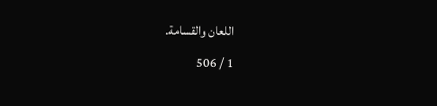اللعان والقسامة.
1 / 506